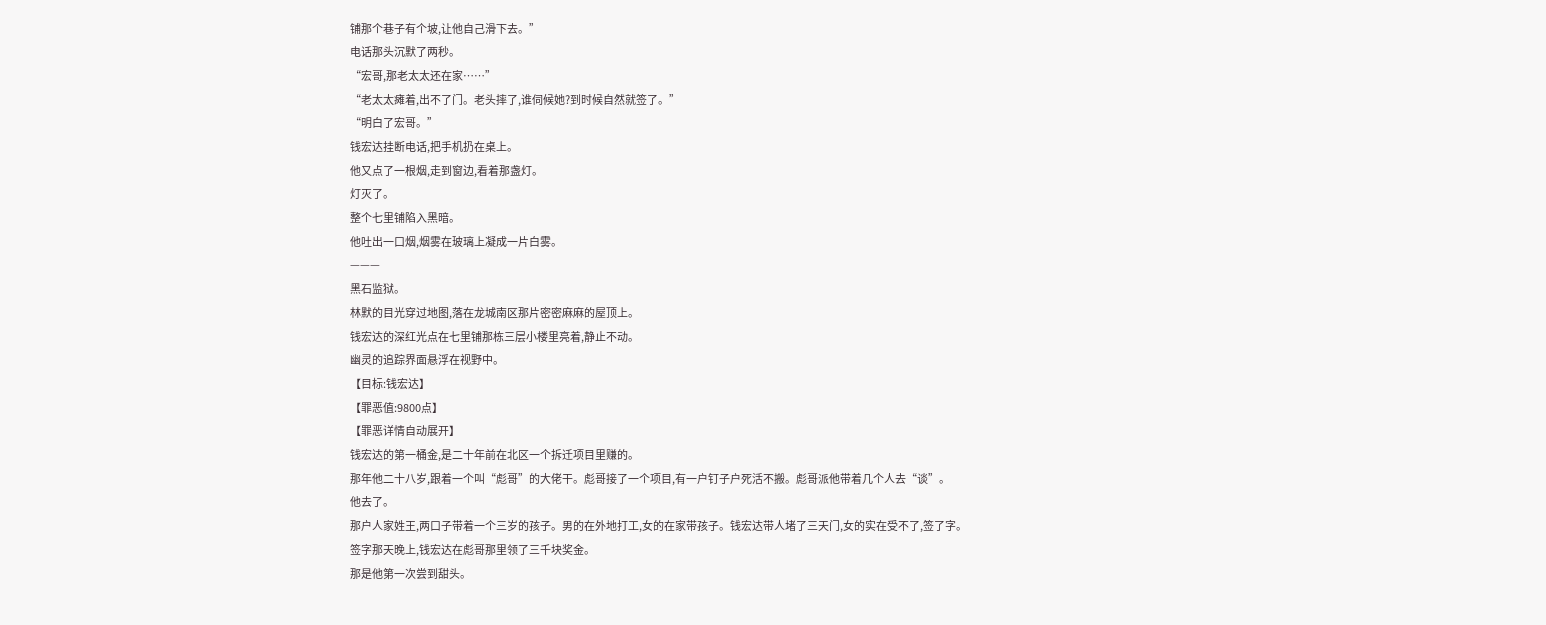铺那个巷子有个坡,让他自己滑下去。”
电话那头沉默了两秒。
“宏哥,那老太太还在家……”
“老太太瘫着,出不了门。老头摔了,谁伺候她?到时候自然就签了。”
“明白了宏哥。”
钱宏达挂断电话,把手机扔在桌上。
他又点了一根烟,走到窗边,看着那盏灯。
灯灭了。
整个七里铺陷入黑暗。
他吐出一口烟,烟雾在玻璃上凝成一片白雾。
———
黑石监狱。
林默的目光穿过地图,落在龙城南区那片密密麻麻的屋顶上。
钱宏达的深红光点在七里铺那栋三层小楼里亮着,静止不动。
幽灵的追踪界面悬浮在视野中。
【目标:钱宏达】
【罪恶值:9800点】
【罪恶详情自动展开】
钱宏达的第一桶金,是二十年前在北区一个拆迁项目里赚的。
那年他二十八岁,跟着一个叫“彪哥”的大佬干。彪哥接了一个项目,有一户钉子户死活不搬。彪哥派他带着几个人去“谈”。
他去了。
那户人家姓王,两口子带着一个三岁的孩子。男的在外地打工,女的在家带孩子。钱宏达带人堵了三天门,女的实在受不了,签了字。
签字那天晚上,钱宏达在彪哥那里领了三千块奖金。
那是他第一次尝到甜头。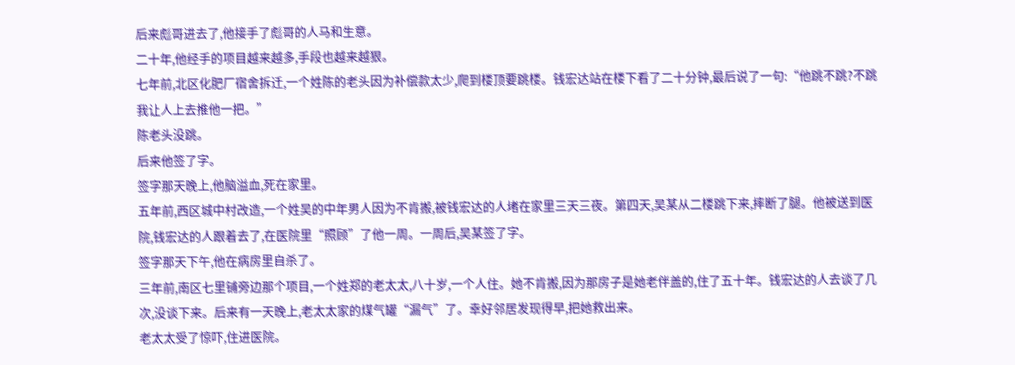后来彪哥进去了,他接手了彪哥的人马和生意。
二十年,他经手的项目越来越多,手段也越来越狠。
七年前,北区化肥厂宿舍拆迁,一个姓陈的老头因为补偿款太少,爬到楼顶要跳楼。钱宏达站在楼下看了二十分钟,最后说了一句:“他跳不跳?不跳我让人上去推他一把。”
陈老头没跳。
后来他签了字。
签字那天晚上,他脑溢血,死在家里。
五年前,西区城中村改造,一个姓吴的中年男人因为不肯搬,被钱宏达的人堵在家里三天三夜。第四天,吴某从二楼跳下来,摔断了腿。他被送到医院,钱宏达的人跟着去了,在医院里“照顾”了他一周。一周后,吴某签了字。
签字那天下午,他在病房里自杀了。
三年前,南区七里铺旁边那个项目,一个姓郑的老太太,八十岁,一个人住。她不肯搬,因为那房子是她老伴盖的,住了五十年。钱宏达的人去谈了几次,没谈下来。后来有一天晚上,老太太家的煤气罐“漏气”了。幸好邻居发现得早,把她救出来。
老太太受了惊吓,住进医院。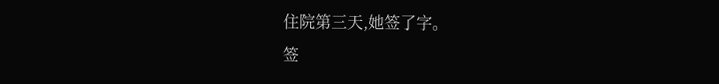住院第三天,她签了字。
签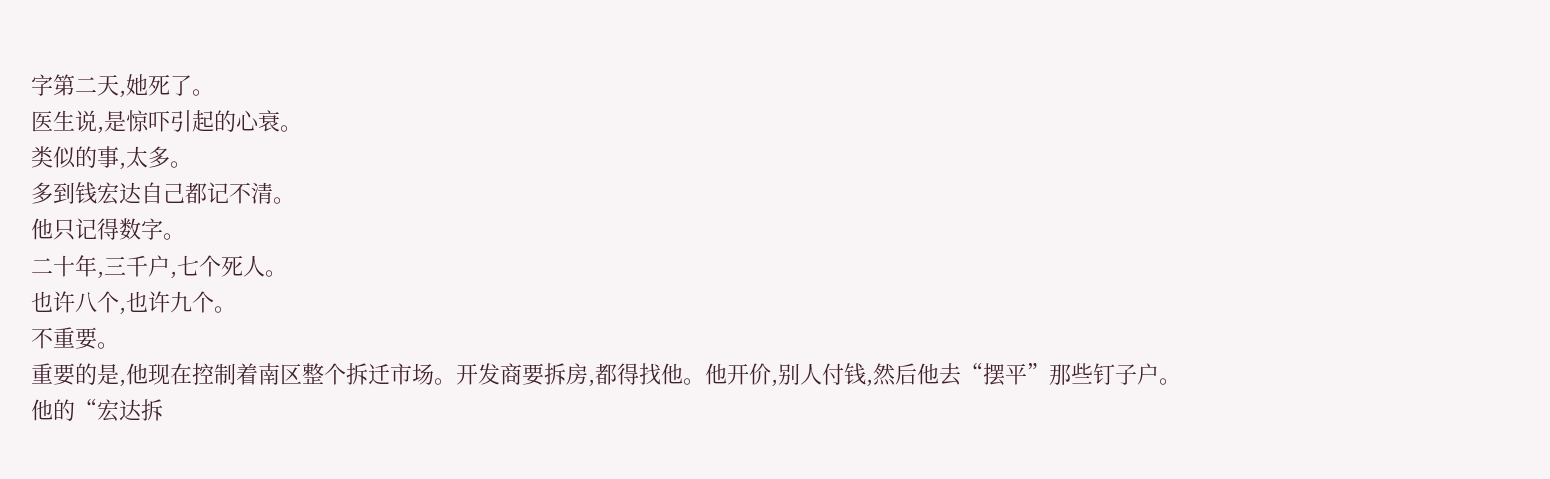字第二天,她死了。
医生说,是惊吓引起的心衰。
类似的事,太多。
多到钱宏达自己都记不清。
他只记得数字。
二十年,三千户,七个死人。
也许八个,也许九个。
不重要。
重要的是,他现在控制着南区整个拆迁市场。开发商要拆房,都得找他。他开价,别人付钱,然后他去“摆平”那些钉子户。
他的“宏达拆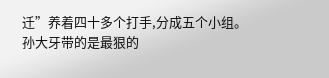迁”养着四十多个打手,分成五个小组。
孙大牙带的是最狠的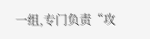一组,专门负责“攻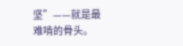坚”——就是最难啃的骨头。